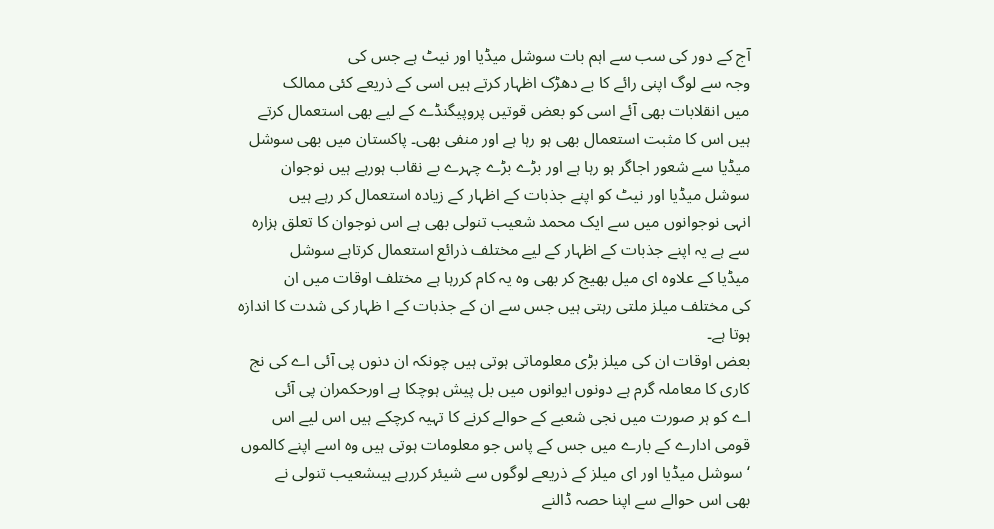آج کے دور کی سب سے اہم بات سوشل میڈیا اور نیٹ ہے جس کی
وجہ سے لوگ اپنی رائے کا بے دھڑک اظہار کرتے ہیں اسی کے ذریعے کئی ممالک
میں انقلابات بھی آئے اسی کو بعض قوتیں پروپیگنڈے کے لیے بھی استعمال کرتے
ہیں اس کا مثبت استعمال بھی ہو رہا ہے اور منفی بھی۔ پاکستان میں بھی سوشل
میڈیا سے شعور اجاگر ہو رہا ہے اور بڑے بڑے چہرے بے نقاب ہورہے ہیں نوجوان
سوشل میڈیا اور نیٹ کو اپنے جذبات کے اظہار کے زیادہ استعمال کر رہے ہیں
انہی نوجوانوں میں سے ایک محمد شعیب تنولی بھی ہے اس نوجوان کا تعلق ہزارہ
سے ہے یہ اپنے جذبات کے اظہار کے لیے مختلف ذرائع استعمال کرتاہے سوشل
میڈیا کے علاوہ ای میل بھیج کر بھی وہ یہ کام کررہا ہے مختلف اوقات میں ان
کی مختلف میلز ملتی رہتی ہیں جس سے ان کے جذبات کے ا ظہار کی شدت کا اندازہ
ہوتا ہے۔
بعض اوقات ان کی میلز بڑی معلوماتی ہوتی ہیں چونکہ ان دنوں پی آئی اے کی نج
کاری کا معاملہ گرم ہے دونوں ایوانوں میں بل پیش ہوچکا ہے اورحکمران پی آئی
اے کو ہر صورت میں نجی شعبے کے حوالے کرنے کا تہیہ کرچکے ہیں اس لیے اس
قومی ادارے کے بارے میں جس کے پاس جو معلومات ہوتی ہیں وہ اسے اپنے کالموں
‘سوشل میڈیا اور ای میلز کے ذریعے لوگوں سے شیئر کررہے ہیںشعیب تنولی نے
بھی اس حوالے سے اپنا حصہ ڈالنے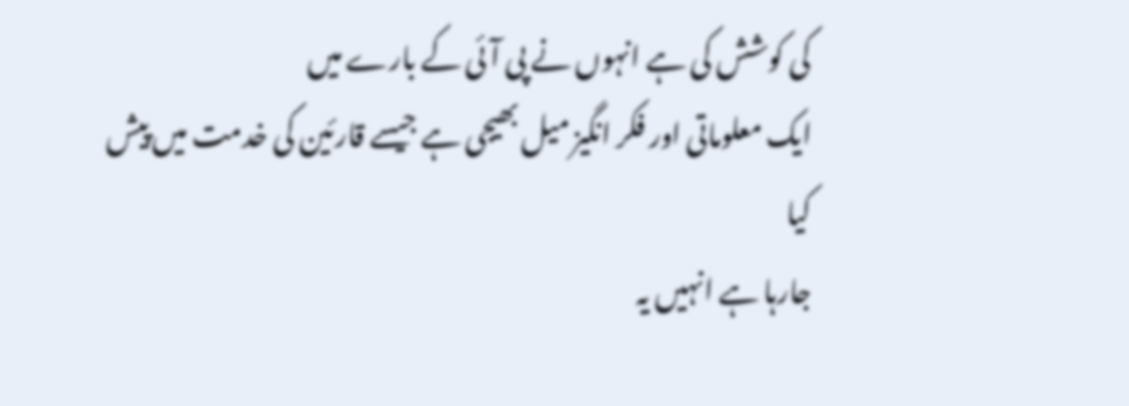کی کوشش کی ہے انہوں نے پی آئی کے بارے میں
ایک معلوماتی اور فکر انگیز میل بھیجی ہے جیسے قارئین کی خدمت میں پیش کیا
جارہا ہے انہیں یہ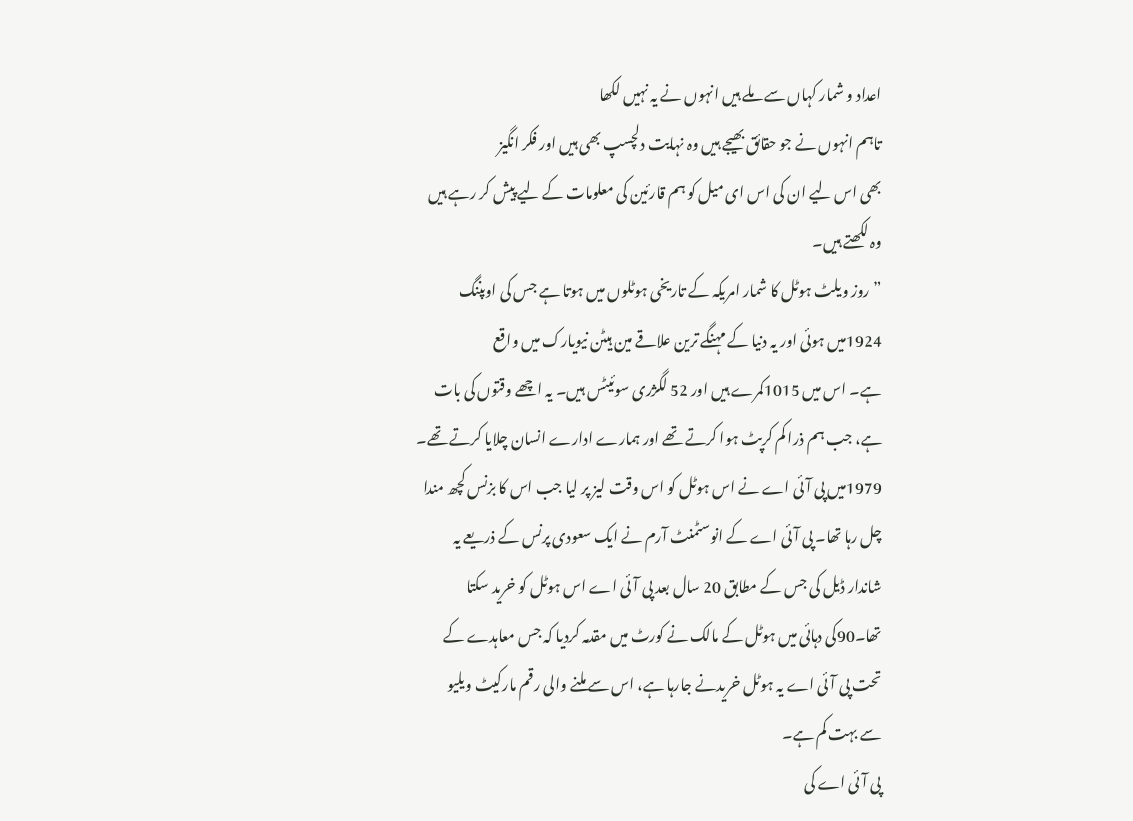اعداد و شمار کہاں سے ملے ہیں انہوں نے یہ نہیں لکھا
تاہم انہوں نے جو حقائق بھیجے ہیں وہ نہایت دلچسپ بھی ہیں اور فکر انگیز
بھی اس لیے ان کی اس ای میل کو ہم قارئین کی معلومات کے لیے پیش کر رہے ہیں
وہ لکھتے ہیں۔
”روز ویلٹ ہوٹل کا شمار امریکہ کے تاریخی ہوٹلوں میں ہوتا ہے جس کی اوپننگ
1924میں ہوئی اور یہ دنیا کے مہنگے ترین علاقے مین ہیٹن نیویارک میں واقع
ہے۔ اس میں 1015کمرے ہیں اور 52 لگژری سوئیٹس ہیں۔ یہ اچھے وقتوں کی بات
ہے، جب ہم ذرا کم کرپٹ ہوا کرتے تھے اور ہمارے ادارے انسان چلایا کرتے تھے۔
1979میں پی آئی اے نے اس ہوٹل کو اس وقت لیز پر لیا جب اس کا بزنس کچھ مندا
چل رہا تھا۔ پی آئی اے کے انوسٹمنٹ آرم نے ایک سعودی پرنس کے ذریعے یہ
شاندار ڈیل کی جس کے مطابق 20 سال بعد پی آئی اے اس ہوٹل کو خرید سکتا
تھا۔90کی دہائی میں ہوٹل کے مالک نے کورٹ میں مقدمہ کردیا کہ جس معاہدے کے
تحت پی آئی اے یہ ہوٹل خریدنے جارہا ہے، اس سے ملنے والی رقم مارکیٹ ویلیو
سے بہت کم ہے۔
پی آئی اے کی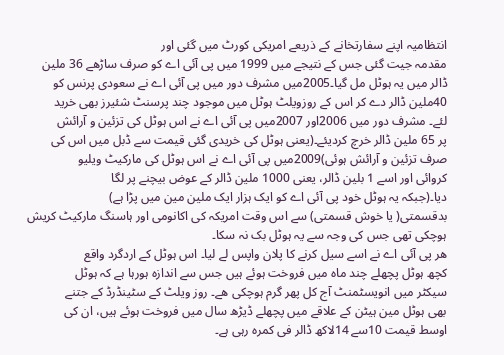انتظامیہ اپنے سفارتخانے کے ذریعے امریکی کورٹ میں گئی اور
مقدمہ جیت گئی جس کے نتیجے میں 1999 میں پی آئی اے کو صرف ساڑھے 36 ملین
ڈالر میں یہ ہوٹل مل گیا۔2005میں مشرف دور میں پی آئی اے نے سعودی پرنس کو
40ملین ڈالر دے کر اس کے روزویلٹ ہوٹل میں موجود چند پرسنٹ شئیرز بھی خرید
لئے۔ مشرف دور میں 2006اور 2007میں پی آئی اے نے اس ہوٹل کی تزئین و آرائش
پر 65 ملین ڈالر خرچ کردیئے۔(یعنی ہوٹل کی خریدی گئی قیمت سے ڈبل میں اس کی
صرف تزئین و آرائش ہوئی)2009میں پی آئی اے نے اس ہوٹل کی مارکیٹ ویلیو
کروائی اور اسے 1 بلین ڈالر، یعنی 1000 ملین ڈالر کے عوض بیچنے پر لگا
دیا۔(جبکہ یہ ہوٹل خود پی آئی اے کو ایک ہزار ایک ملین مین میں پڑا ہے)
بدقسمتی( یا خوش قسمتی) سے اس وقت امریکہ کی اکانومی اور ہاسنگ مارکیٹ کریش
ہوچکی تھی جس کی وجہ سے یہ ہوٹل بک نہ سکا۔
ھر پی آئی اے نے اسے سیل کرنے کا پلان واپس لے لیا۔ اس ہوٹل کے اردگرد واقع
کچھ ہوٹل پچھلے چند ماہ میں فروخت ہوئے ہیں جس سے اندازہ ہورہا ہے کہ ہوٹل
سیکٹر میں انویسٹمنٹ آج کل پھر گرم ہوچکی ھے۔ روز ویلٹ کے سٹینڈرڈ کے جتنے
بھی ہوٹل مین ہیٹن کے علاقے میں پچھلے ڈیڑھ سال میں فروخت ہوئے ہیں، ان کی
اوسط قیمت 10سے 14لاکھ ڈالر فی کمرہ رہی ہے۔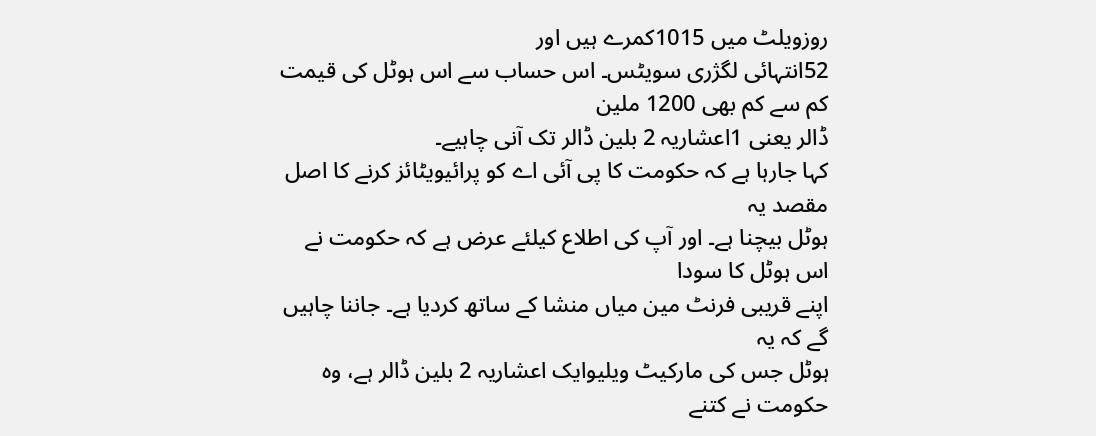روزویلٹ میں 1015کمرے ہیں اور
52انتہائی لگژری سویٹس۔ اس حساب سے اس ہوٹل کی قیمت کم سے کم بھی 1200 ملین
ڈالر یعنی 1اعشاریہ 2 بلین ڈالر تک آنی چاہیے۔
کہا جارہا ہے کہ حکومت کا پی آئی اے کو پرائیویٹائز کرنے کا اصل مقصد یہ
ہوٹل بیچنا ہے۔ اور آپ کی اطلاع کیلئے عرض ہے کہ حکومت نے اس ہوٹل کا سودا
اپنے قریبی فرنٹ مین میاں منشا کے ساتھ کردیا ہے۔ جاننا چاہیں گے کہ یہ
ہوٹل جس کی مارکیٹ ویلیوایک اعشاریہ 2 بلین ڈالر ہے، وہ حکومت نے کتنے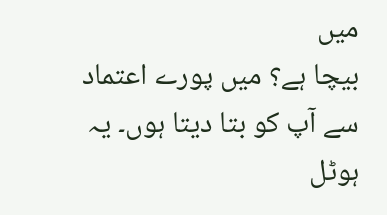میں
بیچا ہے؟ میں پورے اعتماد سے آپ کو بتا دیتا ہوں۔ یہ ہوٹل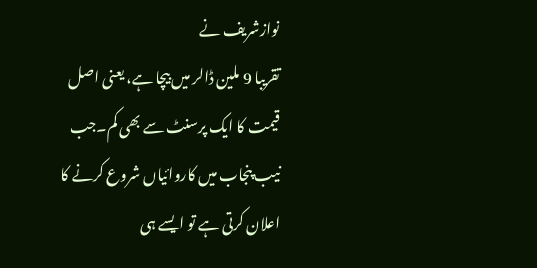نوازشریف نے
تقریبا 9 ملین ڈالر میں بیچا ہے، یعنی اصل قیمت کا ایک پرسنٹ سے بھی کم۔جب
نیب پنجاب میں کاروائیاں شروع کرنے کا اعلان کرتی ہے تو ایسے ہی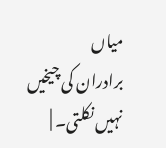میاں
برادران کی چیخیں نہیں نکلتی۔ |